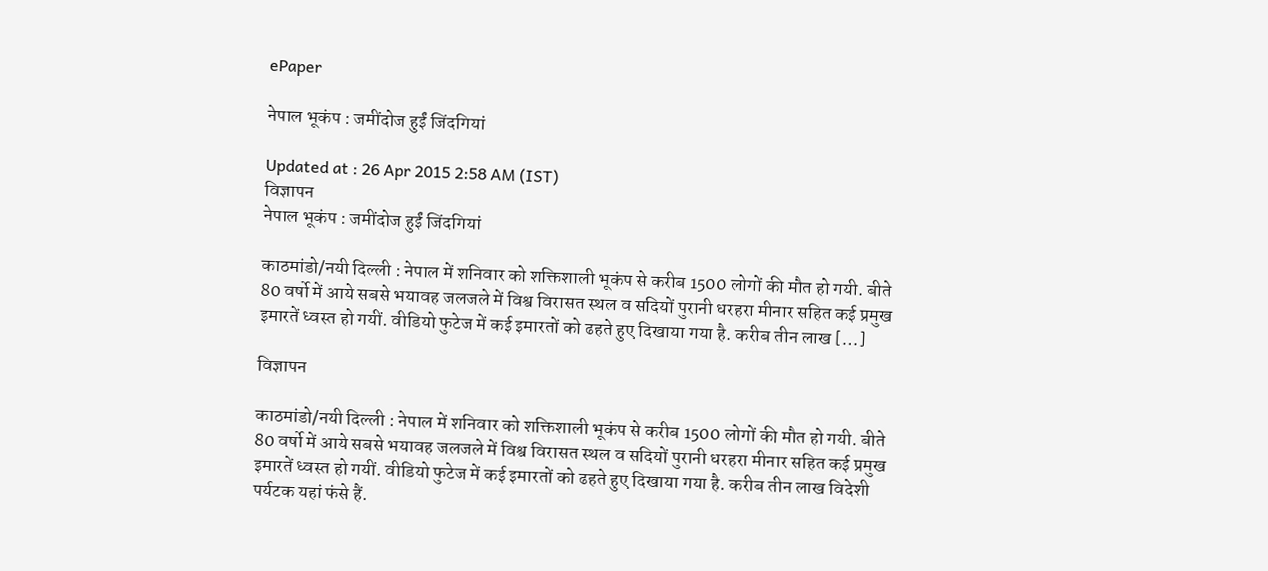ePaper

नेपाल भूकंप : जमींदोज हुईं जिंदगियां

Updated at : 26 Apr 2015 2:58 AM (IST)
विज्ञापन
नेपाल भूकंप : जमींदोज हुईं जिंदगियां

काठमांडो/नयी दिल्ली : नेपाल में शनिवार को शक्तिशाली भूकंप से करीब 1500 लोगों की मौत हो गयी. बीते 80 वर्षो में आये सबसे भयावह जलजले में विश्व विरासत स्थल व सदियों पुरानी धरहरा मीनार सहित कई प्रमुख इमारतें ध्वस्त हो गयीं. वीडियो फुटेज में कई इमारतों को ढहते हुए दिखाया गया है. करीब तीन लाख […]

विज्ञापन

काठमांडो/नयी दिल्ली : नेपाल में शनिवार को शक्तिशाली भूकंप से करीब 1500 लोगों की मौत हो गयी. बीते 80 वर्षो में आये सबसे भयावह जलजले में विश्व विरासत स्थल व सदियों पुरानी धरहरा मीनार सहित कई प्रमुख इमारतें ध्वस्त हो गयीं. वीडियो फुटेज में कई इमारतों को ढहते हुए दिखाया गया है. करीब तीन लाख विदेशी पर्यटक यहां फंसे हैं.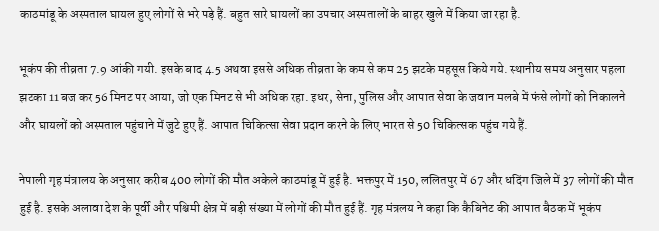काठमांडू के अस्पताल घायल हुए लोगों से भरे पड़े हैं. बहुत सारे घायलों का उपचार अस्पतालों के बाहर खुले में किया जा रहा है.

भूकंप की तीव्रता 7.9 आंकी गयी. इसके बाद 4.5 अथवा इससे अधिक तीव्रता के कम से कम 25 झटके महसूस किये गये. स्थानीय समय अनुसार पहला झटका 11 बज कर 56 मिनट पर आया, जो एक मिनट से भी अधिक रहा. इधर, सेना, पुलिस और आपात सेवा के जवान मलबे में फंसे लोगों को निकालने और घायलों को अस्पताल पहुंचाने में जुटे हुए हैं. आपात चिकित्सा सेवा प्रदान करने के लिए भारत से 50 चिकित्सक पहुंच गये हैं.

नेपाली गृह मंत्रालय के अनुसार करीब 400 लोगों की मौत अकेले काठमांडू में हुई है. भक्तपुर में 150, ललितपुर में 67 और धदिंग जिले में 37 लोगों की मौत हुई है. इसके अलावा देश के पूर्वी और पश्चिमी क्षेत्र में बड़ी संख्या में लोगों की मौत हुई हैं. गृह मंत्रलय ने कहा कि कैबिनेट की आपात बैठक में भूकंप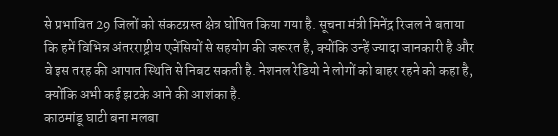से प्रभावित 29 जिलों को संकटग्रस्त क्षेत्र घोषित किया गया है. सूचना मंत्री मिनेंद्र रिजल ने बताया कि हमें विभिन्न अंतरराष्ट्रीय एजेंसियों से सहयोग की जरूरत है, क्योंकि उन्हें ज्यादा जानकारी है और वे इस तरह की आपात स्थिति से निबट सकती है. नेशनल रेडियो ने लोगों को बाहर रहने को कहा है, क्योंकि अभी कई झटके आने की आशंका है.
काठमांडू घाटी बना मलबा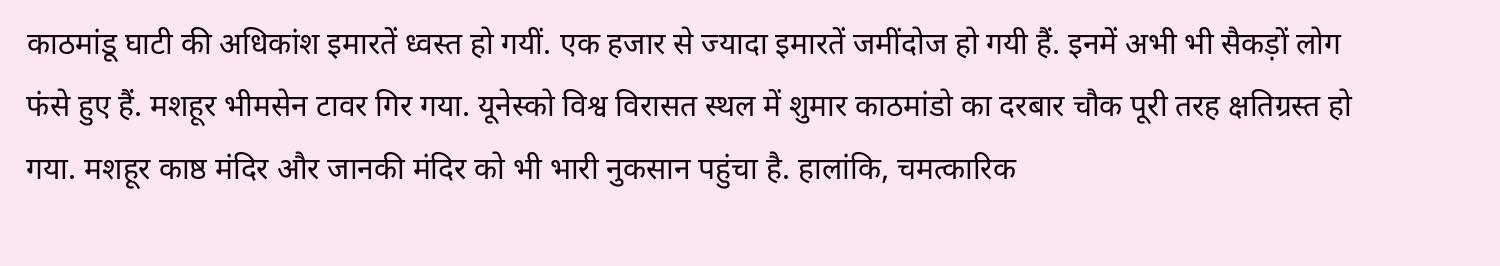काठमांडू घाटी की अधिकांश इमारतें ध्वस्त हो गयीं. एक हजार से ज्यादा इमारतें जमींदोज हो गयी हैं. इनमें अभी भी सैकड़ों लोग फंसे हुए हैं. मशहूर भीमसेन टावर गिर गया. यूनेस्को विश्व विरासत स्थल में शुमार काठमांडो का दरबार चौक पूरी तरह क्षतिग्रस्त हो गया. मशहूर काष्ठ मंदिर और जानकी मंदिर को भी भारी नुकसान पहुंचा है. हालांकि, चमत्कारिक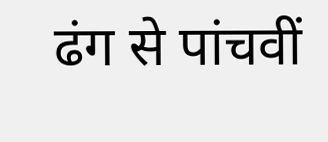ढंग से पांचवीं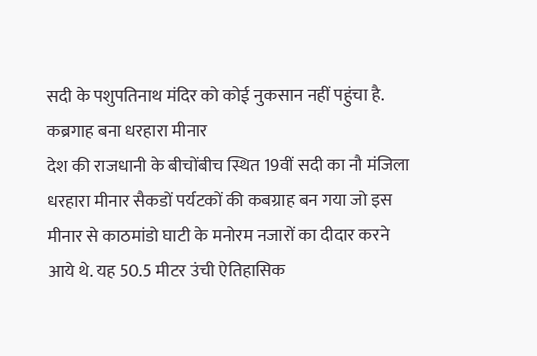सदी के पशुपतिनाथ मंदिर को कोई नुकसान नहीं पहुंचा है.
कब्रगाह बना धरहारा मीनार
देश की राजधानी के बीचोंबीच स्थित 19वीं सदी का नौ मंजिला धरहारा मीनार सैकडों पर्यटकों की कबग्राह बन गया जो इस मीनार से काठमांडो घाटी के मनोरम नजारों का दीदार करने आये थे. यह 50.5 मीटर उंची ऐतिहासिक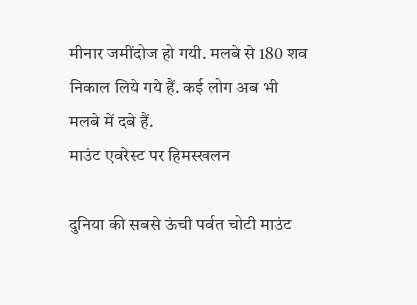मीनार जमींदोज हो गयी. मलबे से 180 शव निकाल लिये गये हैं. कई लोग अब भी मलबे में दबे हैं.
माउंट एवरेस्ट पर हिमस्खलन

दुनिया की सबसे ऊंची पर्वत चोटी माउंट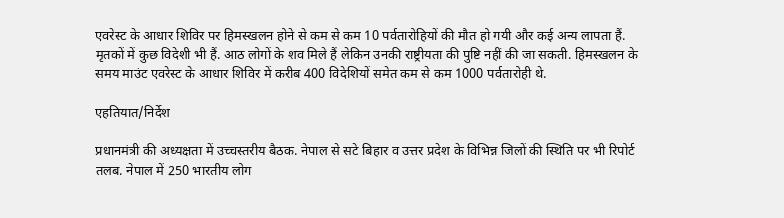एवरेस्ट के आधार शिविर पर हिमस्खलन होने से कम से कम 10 पर्वतारोहियों की मौत हो गयी और कई अन्य लापता हैं. मृतकों में कुछ विदेशी भी हैं. आठ लोगों के शव मिले हैं लेकिन उनकी राष्ट्रीयता की पुष्टि नहीं की जा सकती. हिमस्खलन के समय माउंट एवरेस्ट के आधार शिविर में करीब 400 विदेशियों समेत कम से कम 1000 पर्वतारोही थे.

एहतियात/निर्देश

प्रधानमंत्री की अध्यक्षता में उच्चस्तरीय बैठक. नेपाल से सटे बिहार व उत्तर प्रदेश के विभिन्न जिलों की स्थिति पर भी रिपोर्ट तलब. नेपाल में 250 भारतीय लोग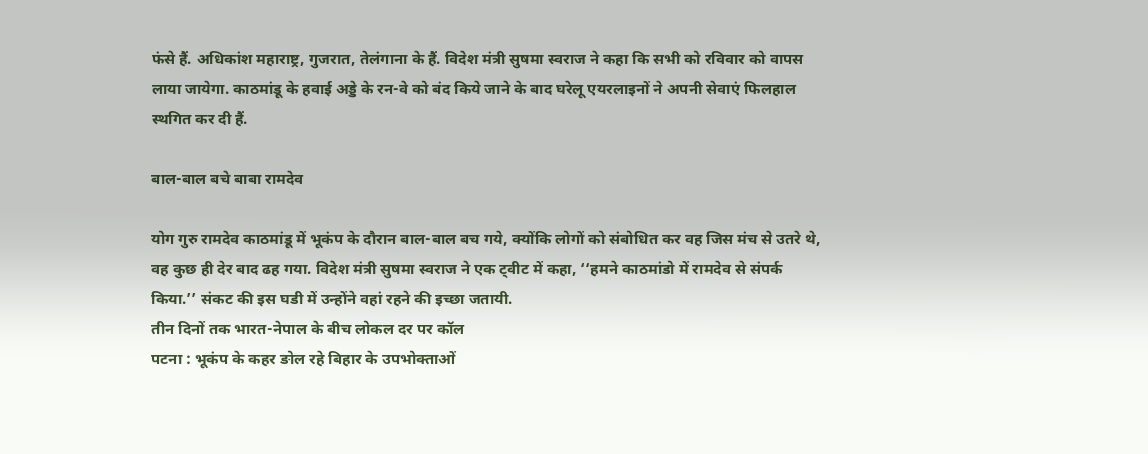फंसे हैं. अधिकांश महाराष्ट्र, गुजरात, तेलंगाना के हैं. विदेश मंत्री सुषमा स्वराज ने कहा कि सभी को रविवार को वापस लाया जायेगा. काठमांडू के हवाई अड्डे के रन-वे को बंद किये जाने के बाद घरेलू एयरलाइनों ने अपनी सेवाएं फिलहाल स्थगित कर दी हैं.

बाल-बाल बचे बाबा रामदेव

योग गुरु रामदेव काठमांडू में भूकंप के दौरान बाल-बाल बच गये, क्योंकि लोगों को संबोधित कर वह जिस मंच से उतरे थे, वह कुछ ही देर बाद ढह गया. विदेश मंत्री सुषमा स्वराज ने एक ट्वीट में कहा, ‘‘हमने काठमांडो में रामदेव से संपर्क किया.’’ संकट की इस घडी में उन्होंने वहां रहने की इच्छा जतायी.
तीन दिनों तक भारत-नेपाल के बीच लोकल दर पर कॉल
पटना : भूकंप के कहर ङोल रहे बिहार के उपभोक्ताओं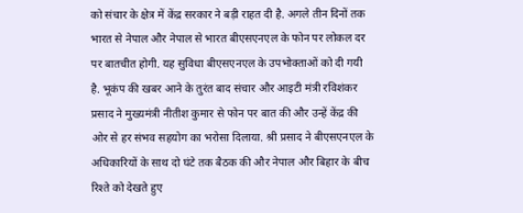को संचार के क्षेत्र में केंद्र सरकार ने बड़ी राहत दी है. अगले तीन दिनों तक भारत से नेपाल और नेपाल से भारत बीएसएनएल के फोन पर लोकल दर पर बातचीत होगी. यह सुविधा बीएसएनएल के उपभोक्ताओं को दी गयी है. भूकंप की खबर आने के तुरंत बाद संचार और आइटी मंत्री रविशंकर प्रसाद ने मुख्यमंत्री नीतीश कुमार से फोन पर बात की और उन्हें केंद्र की ओर से हर संभव सहयोग का भरोसा दिलाया. श्री प्रसाद ने बीएसएनएल के अधिकारियों के साथ दो घंटे तक बैठक की और नेपाल और बिहार के बीच रिश्ते को देखते हुए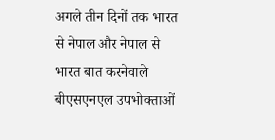अगले तीन दिनों तक भारत से नेपाल और नेपाल से भारत बात करनेवाले बीएसएनएल उपभोक्ताओं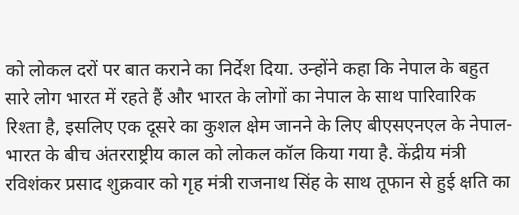को लोकल दरों पर बात कराने का निर्देश दिया. उन्होंने कहा कि नेपाल के बहुत सारे लोग भारत में रहते हैं और भारत के लोगों का नेपाल के साथ पारिवारिक रिश्ता है, इसलिए एक दूसरे का कुशल क्षेम जानने के लिए बीएसएनएल के नेपाल-भारत के बीच अंतरराष्ट्रीय काल को लोकल कॉल किया गया है. केंद्रीय मंत्री रविशंकर प्रसाद शुक्रवार को गृह मंत्री राजनाथ सिंह के साथ तूफान से हुई क्षति का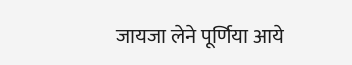जायजा लेने पूर्णिया आये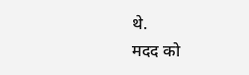थे.
मदद को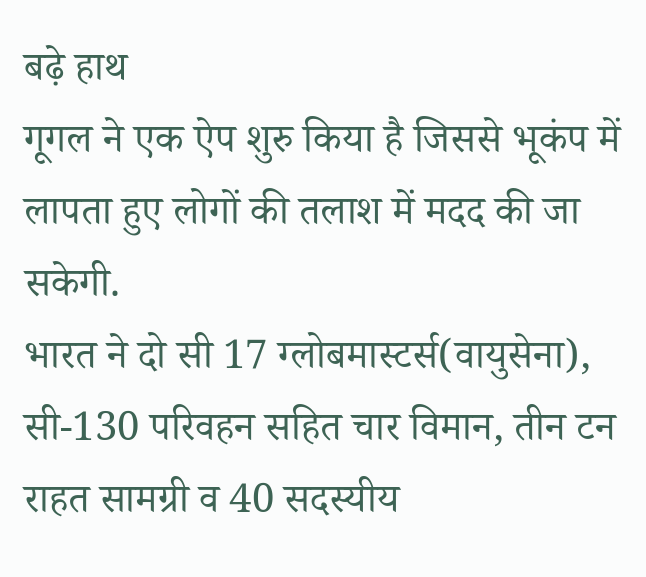बढ़े हाथ
गूगल ने एक ऐप शुरु किया है जिससे भूकंप में लापता हुए लोगों की तलाश में मदद की जा सकेगी.
भारत ने दो सी 17 ग्लोबमास्टर्स(वायुसेना), सी-130 परिवहन सहित चार विमान, तीन टन राहत सामग्री व 40 सदस्यीय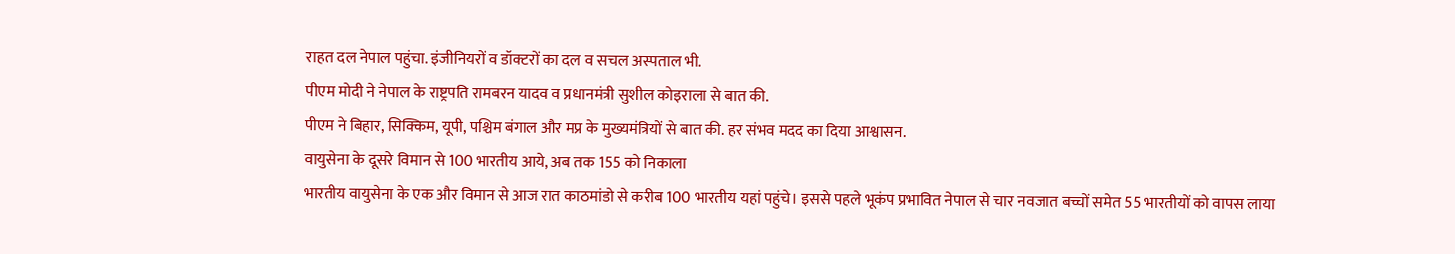राहत दल नेपाल पहुंचा. इंजीनियरों व डॉक्टरों का दल व सचल अस्पताल भी.
पीएम मोदी ने नेपाल के राष्ट्रपति रामबरन यादव व प्रधानमंत्री सुशील कोइराला से बात की.
पीएम ने बिहार, सिक्किम, यूपी, पश्चिम बंगाल और मप्र के मुख्यमंत्रियों से बात की. हर संभव मदद का दिया आश्वासन.
वायुसेना के दूसरे विमान से 100 भारतीय आये, अब तक 155 को निकाला
भारतीय वायुसेना के एक और विमान से आज रात काठमांडो से करीब 100 भारतीय यहां पहुंचे। इससे पहले भूकंप प्रभावित नेपाल से चार नवजात बच्चों समेत 55 भारतीयों को वापस लाया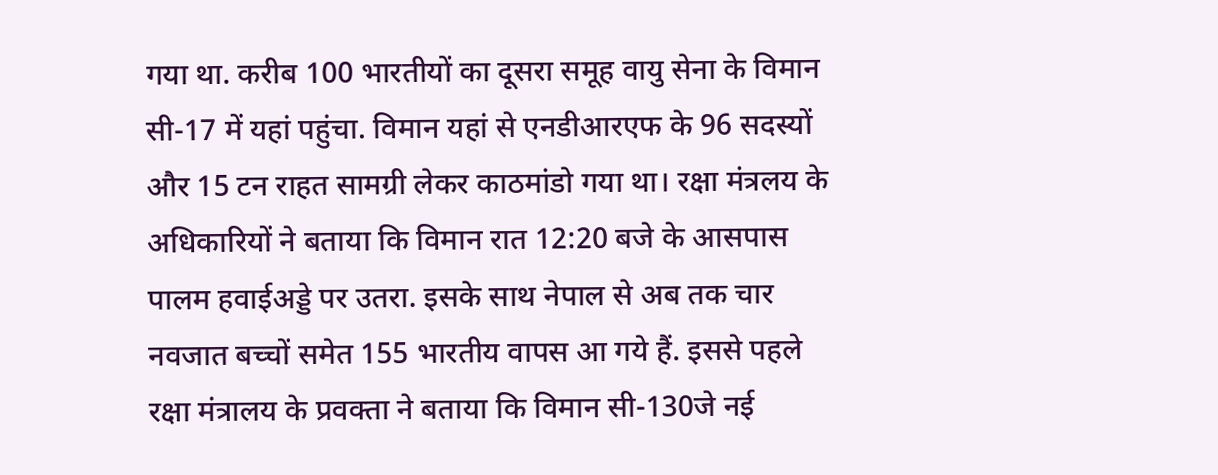गया था. करीब 100 भारतीयों का दूसरा समूह वायु सेना के विमान सी-17 में यहां पहुंचा. विमान यहां से एनडीआरएफ के 96 सदस्यों और 15 टन राहत सामग्री लेकर काठमांडो गया था। रक्षा मंत्रलय के अधिकारियों ने बताया कि विमान रात 12:20 बजे के आसपास पालम हवाईअड्डे पर उतरा. इसके साथ नेपाल से अब तक चार नवजात बच्चों समेत 155 भारतीय वापस आ गये हैं. इससे पहले रक्षा मंत्रालय के प्रवक्ता ने बताया कि विमान सी-130जे नई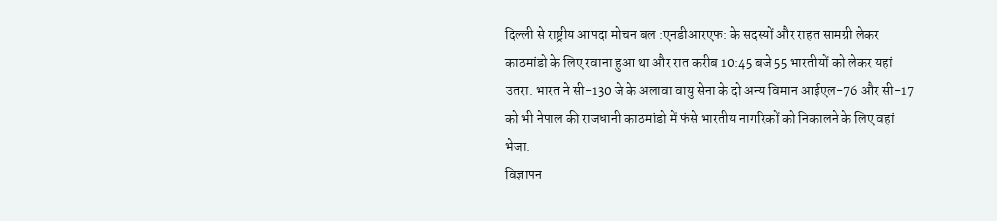दिल्ली से राष्ट्रीय आपदा मोचन बल :एनडीआरएफ: के सदस्यों और राहत सामग्री लेकर काठमांडो के लिए रवाना हुआ था और रात करीब 10:45 बजे 55 भारतीयों को लेकर यहां उतरा. भारत ने सी-130 जे के अलावा वायु सेना के दो अन्य विमान आईएल-76 और सी-17 को भी नेपाल की राजधानी काठमांडो में फंसे भारतीय नागरिकों को निकालने के लिए वहां भेजा.
विज्ञापन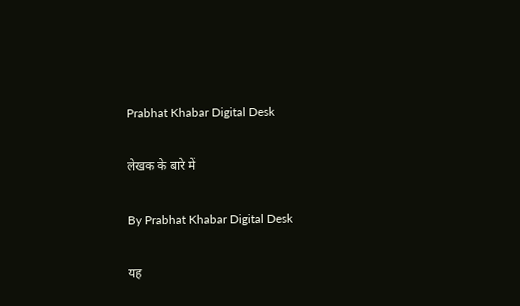Prabhat Khabar Digital Desk

लेखक के बारे में

By Prabhat Khabar Digital Desk

यह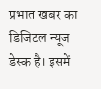प्रभात खबर का डिजिटल न्यूज डेस्क है। इसमें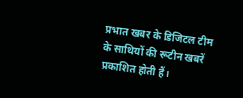प्रभात खबर के डिजिटल टीम के साथियों की रूटीन खबरें प्रकाशित होती हैं।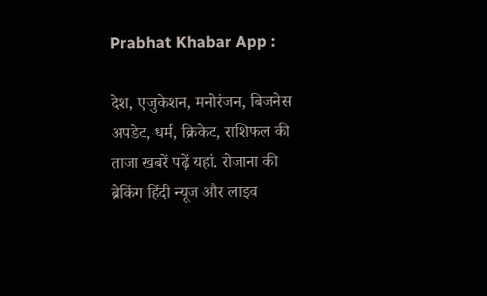Prabhat Khabar App :

देश, एजुकेशन, मनोरंजन, बिजनेस अपडेट, धर्म, क्रिकेट, राशिफल की ताजा खबरें पढ़ें यहां. रोजाना की ब्रेकिंग हिंदी न्यूज और लाइव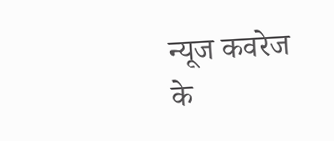न्यूज कवरेज के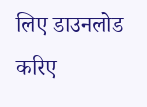लिए डाउनलोड करिए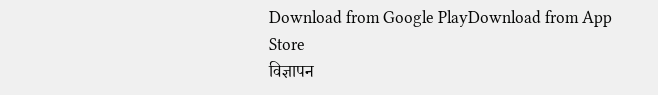Download from Google PlayDownload from App Store
विज्ञापन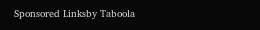Sponsored Linksby Taboola